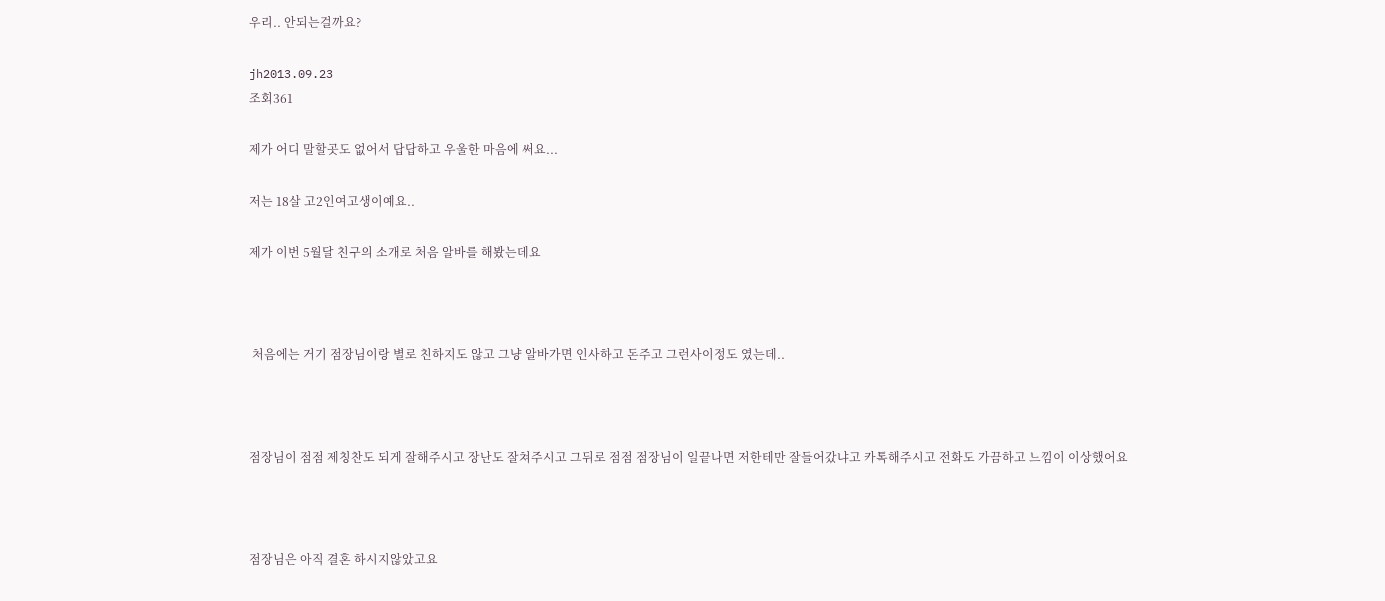우리.. 안되는걸까요?

jh2013.09.23
조회361

제가 어디 말할곳도 없어서 답답하고 우울한 마음에 써요...

저는 18살 고2인여고생이예요..

제가 이번 5월달 친구의 소개로 처음 알바를 해봤는데요



 처음에는 거기 점장님이랑 별로 친하지도 않고 그냥 알바가면 인사하고 돈주고 그런사이정도 였는데..



점장님이 점점 제칭찬도 되게 잘해주시고 장난도 잘쳐주시고 그뒤로 점점 점장님이 일끝나면 저한테만 잘들어갔냐고 카톡해주시고 전화도 가끔하고 느낌이 이상했어요



점장님은 아직 결혼 하시지않았고요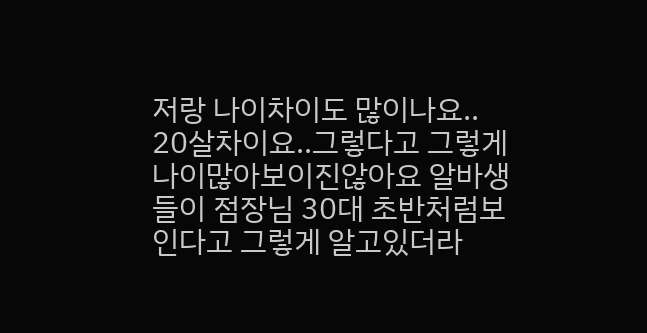저랑 나이차이도 많이나요.. 20살차이요..그렇다고 그렇게 나이많아보이진않아요 알바생들이 점장님 30대 초반처럼보인다고 그렇게 알고있더라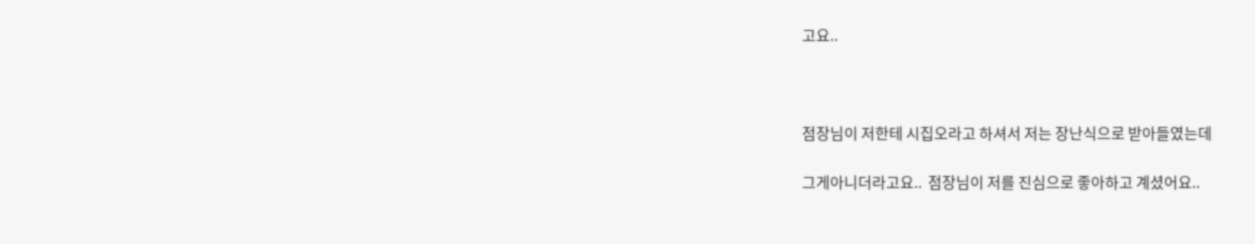고요..



점장님이 저한테 시집오라고 하셔서 저는 장난식으로 받아들였는데

그게아니더라고요..  점장님이 저를 진심으로 좋아하고 계셨어요..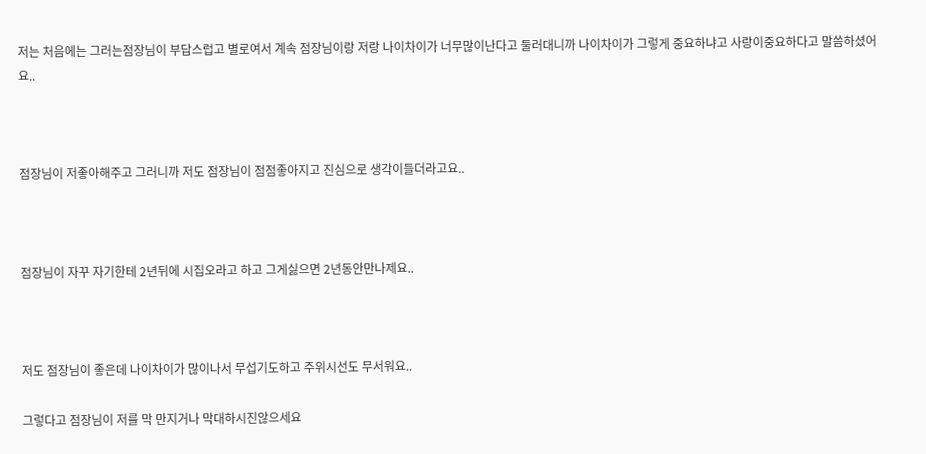저는 처음에는 그러는점장님이 부답스럽고 별로여서 계속 점장님이랑 저랑 나이차이가 너무많이난다고 둘러대니까 나이차이가 그렇게 중요하냐고 사랑이중요하다고 말씀하셨어요..



점장님이 저좋아해주고 그러니까 저도 점장님이 점점좋아지고 진심으로 생각이들더라고요..



점장님이 자꾸 자기한테 2년뒤에 시집오라고 하고 그게싫으면 2년동안만나제요..



저도 점장님이 좋은데 나이차이가 많이나서 무섭기도하고 주위시선도 무서워요..

그렇다고 점장님이 저를 막 만지거나 막대하시진않으세요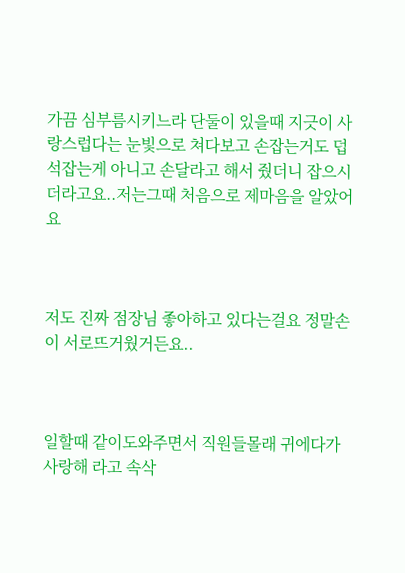가끔 심부름시키느라 단둘이 있을때 지긋이 사랑스럽다는 눈빛으로 쳐다보고 손잡는거도 덥석잡는게 아니고 손달라고 해서 줬더니 잡으시더라고요..저는그때 처음으로 제마음을 알았어요



저도 진짜 점장님 좋아하고 있다는걸요 정말손이 서로뜨거웠거든요..



일할때 같이도와주면서 직원들몰래 귀에다가 사랑해 라고 속삭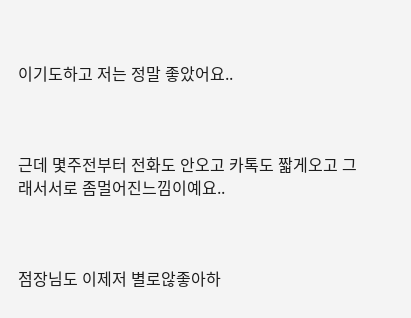이기도하고 저는 정말 좋았어요..



근데 몇주전부터 전화도 안오고 카톡도 짧게오고 그래서서로 좀멀어진느낌이예요..



점장님도 이제저 별로않좋아하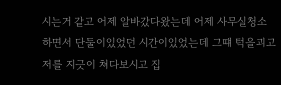시는거 같고 어제 알바갔다왔는데 어제 사무실청소하면서 단둘이있었던 시간이있었는데 그떄 턱을괴고 저를 지긋이 쳐다보시고 집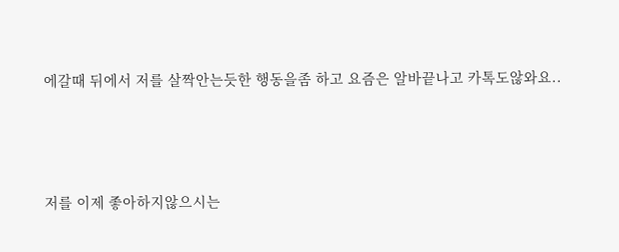에갈때 뒤에서 저를 살짝안는듯한 행동을좀 하고 요즘은 알바끝나고 카톡도않와요..



저를 이제 좋아하지않으시는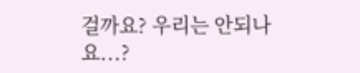걸까요? 우리는 안되나요...?